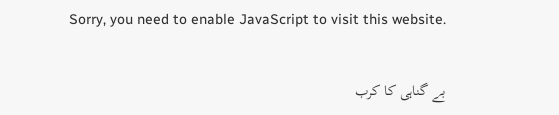Sorry, you need to enable JavaScript to visit this website.

بے گناہی کا کرب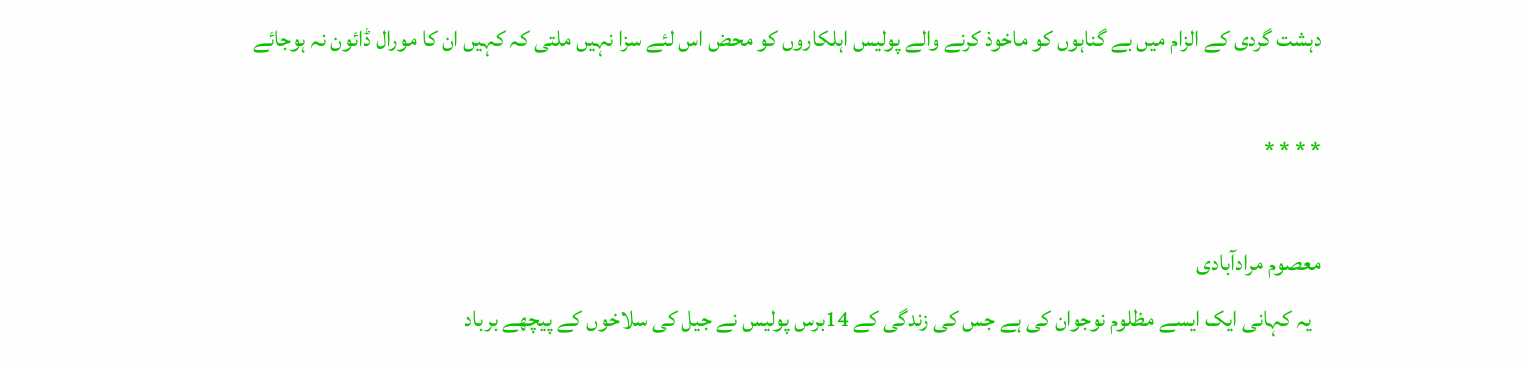دہشت گردی کے الزام میں بے گناہوں کو ماخوذ کرنے والے پولیس اہلکاروں کو محض اس لئے سزا نہیں ملتی کہ کہیں ان کا مورال ڈائون نہ ہوجائے

* * * *

معصوم مرادآبادی
  یہ کہانی ایک ایسے مظلوم نوجوان کی ہے جس کی زندگی کے 14برس پولیس نے جیل کی سلاخوں کے پیچھے برباد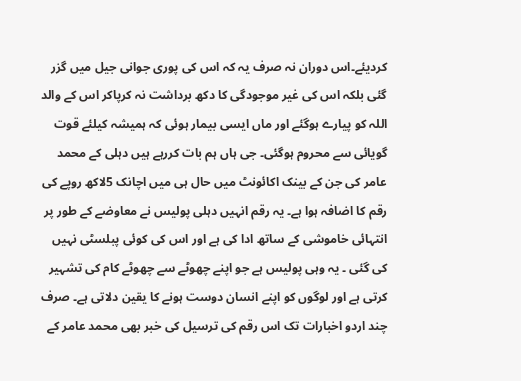کردیئے۔اس دوران نہ صرف یہ کہ اس کی پوری جوانی جیل میں گزر گئی بلکہ اس کی غیر موجودگی کا دکھ برداشت نہ کرپاکر اس کے والد اللہ کو پیارے ہوگئے اور ماں ایسی بیمار ہوئی کہ ہمیشہ کیلئے قوت گویائی سے محروم ہوگئی۔ جی ہاں ہم بات کررہے ہیں دہلی کے محمد عامر کی جن کے بینک اکائونٹ میں حال ہی میں اچانک 5لاکھ روپے کی رقم کا اضافہ ہوا ہے۔ یہ رقم انہیں دہلی پولیس نے معاوضے کے طور پر انتہائی خاموشی کے ساتھ ادا کی ہے اور اس کی کوئی پبلسٹی نہیں کی گئی ۔ یہ وہی پولیس ہے جو اپنے چھوٹے سے چھوٹے کام کی تشہیر کرتی ہے اور لوگوں کو اپنے انسان دوست ہونے کا یقین دلاتی ہے۔ صرف چند اردو اخبارات تک اس رقم کی ترسیل کی خبر بھی محمد عامر کے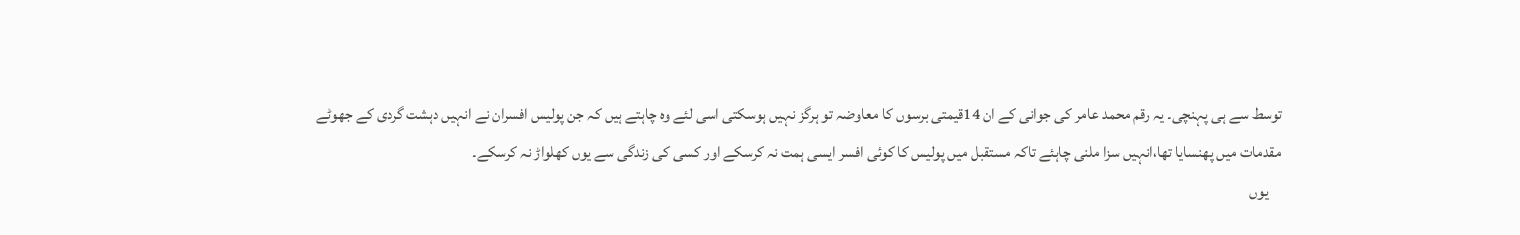توسط سے ہی پہنچی۔ یہ رقم محمد عامر کی جوانی کے ان 14قیمتی برسوں کا معاوضہ تو ہرگز نہیں ہوسکتی اسی لئے وہ چاہتے ہیں کہ جن پولیس افسران نے انہیں دہشت گردی کے جھوٹے مقدمات میں پھنسایا تھا،انہیں سزا ملنی چاہئے تاکہ مستقبل میں پولیس کا کوئی افسر ایسی ہمت نہ کرسکے اور کسی کی زندگی سے یوں کھلواڑ نہ کرسکے۔
    یوں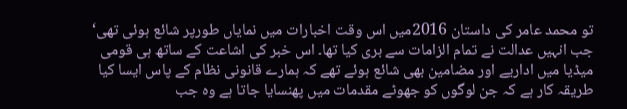تو محمد عامر کی داستان 2016میں اس وقت اخبارات میں نمایاں طورپر شائع ہوئی تھی‘ جب انہیں عدالت نے تمام الزامات سے بری کیا تھا۔ اس خبر کی اشاعت کے ساتھ ہی قومی میڈیا میں اداریے اور مضامین بھی شائع ہوئے تھے کہ ہمارے قانونی نظام کے پاس ایسا کیا طریقہ کار ہے کہ جن لوگوں کو جھوٹے مقدمات میں پھنسایا جاتا ہے وہ جب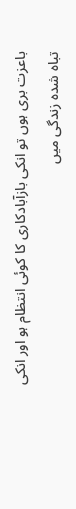باعزت بری ہوں تو انکی بازآبادکاری کا کوئی انتظام ہو اور انکی تباہ شدہ زندگی میں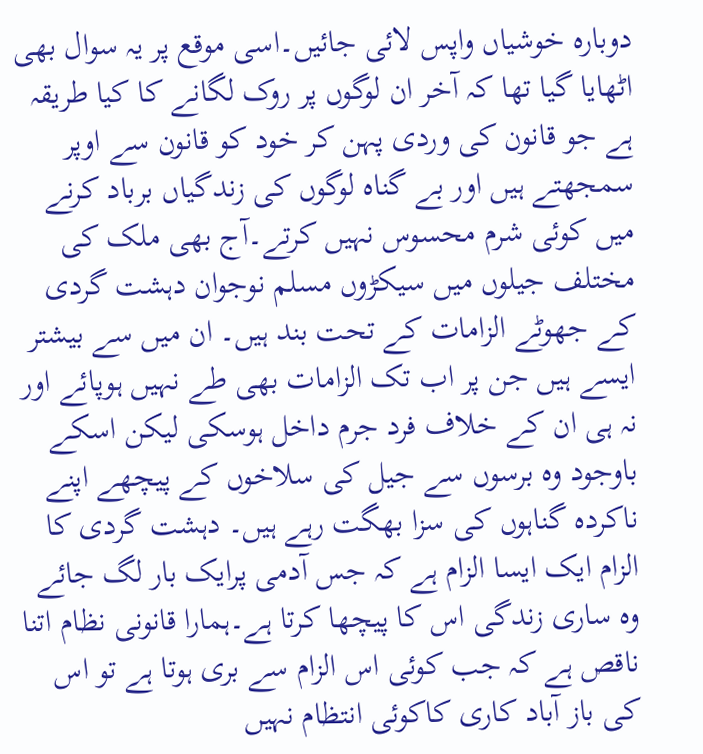دوبارہ خوشیاں واپس لائی جائیں۔اسی موقع پر یہ سوال بھی اٹھایا گیا تھا کہ آخر ان لوگوں پر روک لگانے کا کیا طریقہ ہے جو قانون کی وردی پہن کر خود کو قانون سے اوپر سمجھتے ہیں اور بے گناہ لوگوں کی زندگیاں برباد کرنے میں کوئی شرم محسوس نہیں کرتے۔آج بھی ملک کی مختلف جیلوں میں سیکڑوں مسلم نوجوان دہشت گردی کے جھوٹے الزامات کے تحت بند ہیں۔ ان میں سے بیشتر ایسے ہیں جن پر اب تک الزامات بھی طے نہیں ہوپائے اور نہ ہی ان کے خلاف فرد جرم داخل ہوسکی لیکن اسکے باوجود وہ برسوں سے جیل کی سلاخوں کے پیچھے اپنے ناکردہ گناہوں کی سزا بھگت رہے ہیں۔ دہشت گردی کا الزام ایک ایسا الزام ہے کہ جس آدمی پرایک بار لگ جائے وہ ساری زندگی اس کا پیچھا کرتا ہے۔ہمارا قانونی نظام اتنا ناقص ہے کہ جب کوئی اس الزام سے بری ہوتا ہے تو اس کی باز آباد کاری کاکوئی انتظام نہیں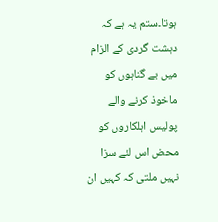ہوتا۔ستم یہ ہے کہ دہشت گردی کے الزام میں بے گناہوں کو ماخوذ کرنے والے پولیس اہلکاروں کو محض اس لئے سزا نہیں ملتی کہ کہیں ان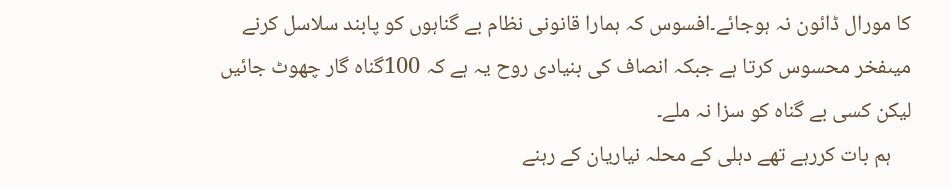کا مورال ڈائون نہ ہوجائے۔افسوس کہ ہمارا قانونی نظام بے گناہوں کو پابند سلاسل کرنے میںفخر محسوس کرتا ہے جبکہ انصاف کی بنیادی روح یہ ہے کہ 100گناہ گار چھوٹ جائیں لیکن کسی بے گناہ کو سزا نہ ملے۔
    ہم بات کررہے تھے دہلی کے محلہ نیاریان کے رہنے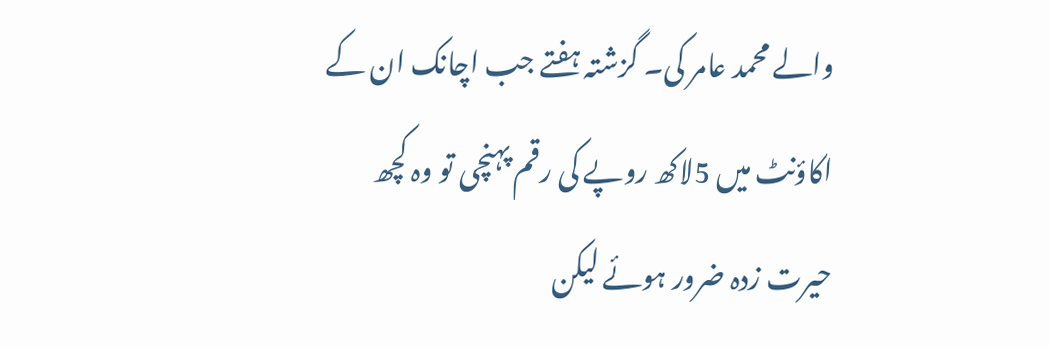والے محمد عامر کی۔ گزشتہ ہفتے جب اچانک ان کے اکاؤنٹ میں 5لاکھ روپے کی رقم پہنچی تو وہ کچھ حیرت زدہ ضرور ہوئے لیکن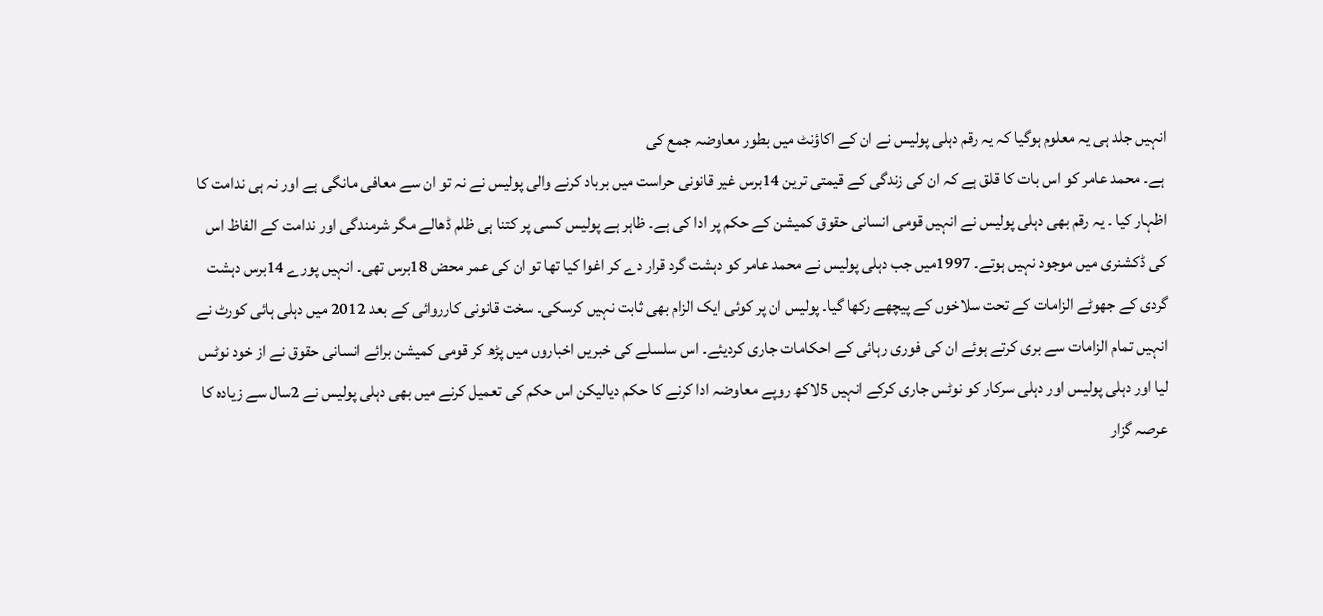انہیں جلد ہی یہ معلوم ہوگیا کہ یہ رقم دہلی پولیس نے ان کے اکاؤنٹ میں بطور معاوضہ جمع کی
 ہے۔ محمد عامر کو اس بات کا قلق ہے کہ ان کی زندگی کے قیمتی ترین 14برس غیر قانونی حراست میں برباد کرنے والی پولیس نے نہ تو ان سے معافی مانگی ہے اور نہ ہی ندامت کا اظہار کیا ۔ یہ رقم بھی دہلی پولیس نے انہیں قومی انسانی حقوق کمیشن کے حکم پر ادا کی ہے۔ ظاہر ہے پولیس کسی پر کتنا ہی ظلم ڈھالے مگر شرمندگی اور ندامت کے الفاظ اس کی ڈکشنری میں موجود نہیں ہوتے۔ 1997میں جب دہلی پولیس نے محمد عامر کو دہشت گرد قرار دے کر اغوا کیا تھا تو ان کی عمر محض 18برس تھی۔ انہیں پورے 14برس دہشت گردی کے جھوٹے الزامات کے تحت سلاخوں کے پیچھے رکھا گیا۔ پولیس ان پر کوئی ایک الزام بھی ثابت نہیں کرسکی۔ سخت قانونی کارروائی کے بعد 2012 میں دہلی ہائی کورٹ نے انہیں تمام الزامات سے بری کرتے ہوئے ان کی فوری رہائی کے احکامات جاری کردیئے۔ اس سلسلے کی خبریں اخباروں میں پڑھ کر قومی کمیشن برائے انسانی حقوق نے از خود نوٹس لیا اور دہلی پولیس اور دہلی سرکار کو نوٹس جاری کرکے انہیں 5لاکھ روپے معاوضہ ادا کرنے کا حکم دیالیکن اس حکم کی تعمیل کرنے میں بھی دہلی پولیس نے 2سال سے زیادہ کا عرصہ گزار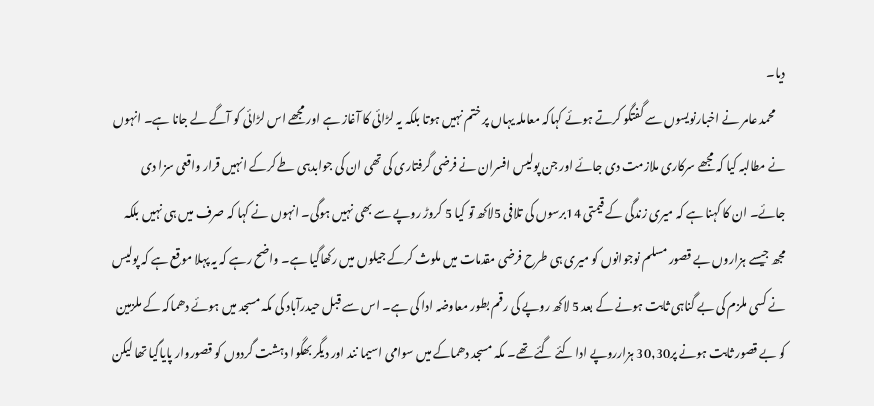دیا۔
    محمد عامر نے اخبارنویسوں سے گفتگو کرتے ہوئے کہاکہ معاملہ یہاں پر ختم نہیں ہوتا بلکہ یہ لڑائی کا آغاز ہے اور مجھے اس لڑائی کو آگے لے جانا ہے۔ انہوں نے مطالبہ کیا کہ مجھے سرکاری ملازمت دی جائے اور جن پولیس افسران نے فرضی گرفتاری کی تھی ان کی جوابدہی طے کرکے انہیں قرار واقعی سزا دی جائے۔ ان کا کہنا ہے کہ میری زندگی کے قیمتی 14برسوں کی تلافی 5لاکھ تو کیا 5 کروڑ روپے سے بھی نہیں ہوگی۔ انہوں نے کہا کہ صرف میں ہی نہیں بلکہ مجھ جیسے ہزاروں بے قصور مسلم نوجوانوں کو میری ہی طرح فرضی مقدمات میں ملوث کرکے جیلوں میں رکھاگیا ہے۔ واضح رہے کہ یہ پہلا موقع ہے کہ پولیس نے کسی ملزم کی بے گناہی ثابت ہونے کے بعد 5 لاکھ روپے کی رقم بطور معاوضہ ادا کی ہے۔ اس سے قبل حیدرآباد کی مکہ مسجد میں ہوئے دھماکہ کے ملزمین کو بے قصور ثابت ہونے پر30,30 ہزارروپے ادا کئے گئے تھے۔ مکہ مسجد دھماکے میں سوامی اسیما نند اور دیگر بھگوا دہشت گردوں کو قصوروار پایاگیا تھا لیکن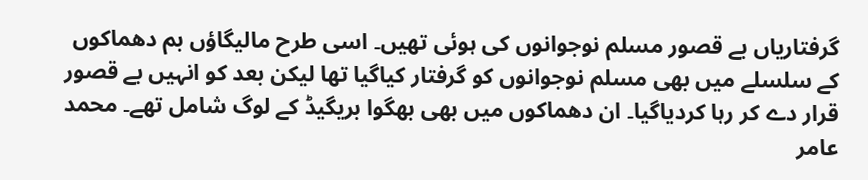گرفتاریاں بے قصور مسلم نوجوانوں کی ہوئی تھیں۔ اسی طرح مالیگاؤں بم دھماکوں کے سلسلے میں بھی مسلم نوجوانوں کو گرفتار کیاگیا تھا لیکن بعد کو انہیں بے قصور قرار دے کر رہا کردیاگیا۔ ان دھماکوں میں بھی بھگوا بریگیڈ کے لوگ شامل تھے۔ محمد عامر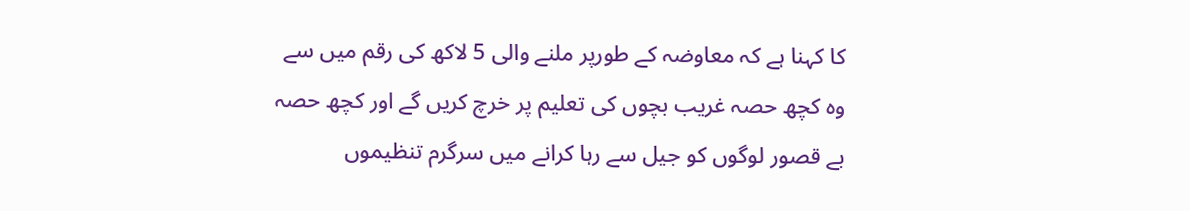کا کہنا ہے کہ معاوضہ کے طورپر ملنے والی 5 لاکھ کی رقم میں سے وہ کچھ حصہ غریب بچوں کی تعلیم پر خرچ کریں گے اور کچھ حصہ بے قصور لوگوں کو جیل سے رہا کرانے میں سرگرم تنظیموں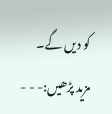کو دیں گے۔
مزید پڑھیں:- - -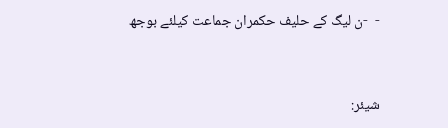-  -ن لیگ کے حلیف حکمران جماعت کیلئے بوجھ



شیئر: